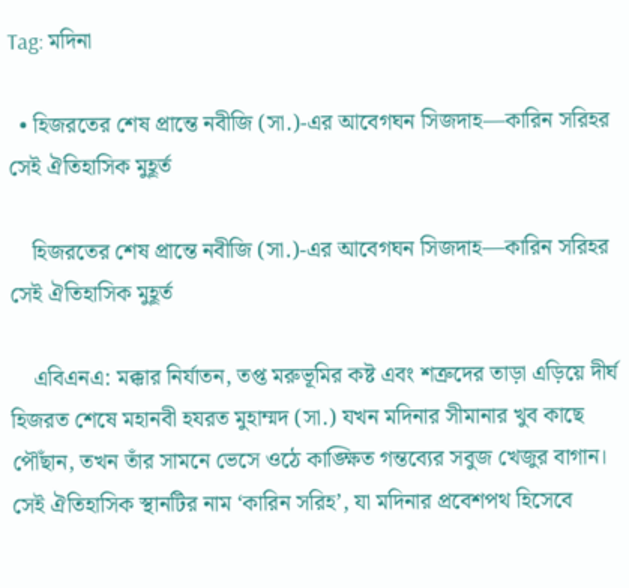Tag: মদিনা

  • হিজরতের শেষ প্রান্তে নবীজি (সা.)-এর আবেগঘন সিজদাহ—কারিন সরিহর সেই ঐতিহাসিক মুহূর্ত

    হিজরতের শেষ প্রান্তে নবীজি (সা.)-এর আবেগঘন সিজদাহ—কারিন সরিহর সেই ঐতিহাসিক মুহূর্ত

    এবিএনএ: মক্কার নির্যাতন, তপ্ত মরুভূমির কষ্ট এবং শত্রুদের তাড়া এড়িয়ে দীর্ঘ হিজরত শেষে মহানবী হযরত মুহাম্মদ (সা.) যখন মদিনার সীমানার খুব কাছে পৌঁছান, তখন তাঁর সামনে ভেসে ওঠে কাঙ্ক্ষিত গন্তব্যের সবুজ খেজুর বাগান। সেই ঐতিহাসিক স্থানটির নাম ‘কারিন সরিহ’, যা মদিনার প্রবেশপথ হিসেবে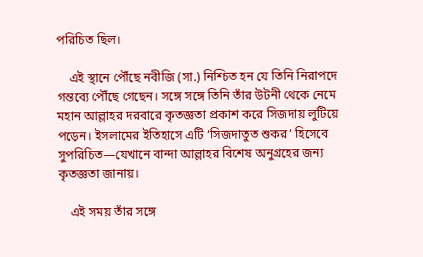পরিচিত ছিল।

    এই স্থানে পৌঁছে নবীজি (সা.) নিশ্চিত হন যে তিনি নিরাপদে গন্তব্যে পৌঁছে গেছেন। সঙ্গে সঙ্গে তিনি তাঁর উটনী থেকে নেমে মহান আল্লাহর দরবারে কৃতজ্ঞতা প্রকাশ করে সিজদায় লুটিয়ে পড়েন। ইসলামের ইতিহাসে এটি ‘সিজদাতুত শুকর’ হিসেবে সুপরিচিত—যেখানে বান্দা আল্লাহর বিশেষ অনুগ্রহের জন্য কৃতজ্ঞতা জানায়।

    এই সময় তাঁর সঙ্গে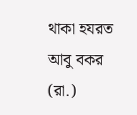থাকা হযরত আবু বকর (রা.)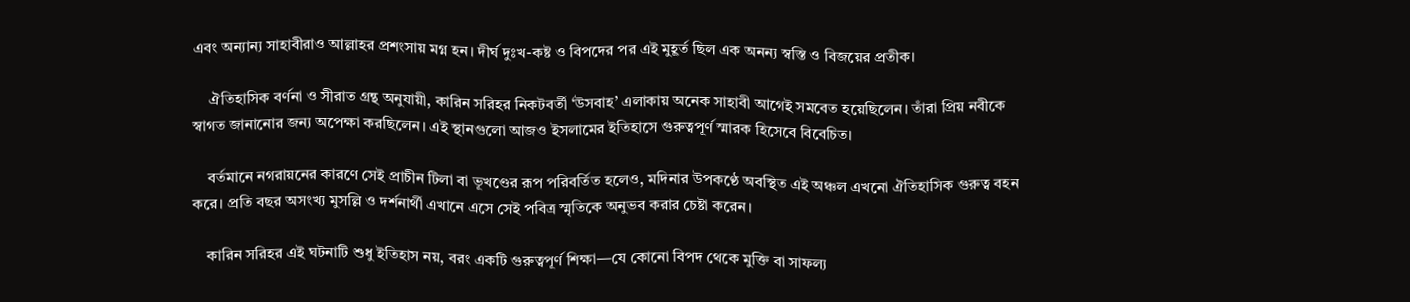এবং অন্যান্য সাহাবীরাও আল্লাহর প্রশংসায় মগ্ন হন। দীর্ঘ দুঃখ-কষ্ট ও বিপদের পর এই মুহূর্ত ছিল এক অনন্য স্বস্তি ও বিজয়ের প্রতীক।

    ঐতিহাসিক বর্ণনা ও সীরাত গ্রন্থ অনুযায়ী, কারিন সরিহর নিকটবর্তী ‘উসবাহ’ এলাকায় অনেক সাহাবী আগেই সমবেত হয়েছিলেন। তাঁরা প্রিয় নবীকে স্বাগত জানানোর জন্য অপেক্ষা করছিলেন। এই স্থানগুলো আজও ইসলামের ইতিহাসে গুরুত্বপূর্ণ স্মারক হিসেবে বিবেচিত।

    বর্তমানে নগরায়নের কারণে সেই প্রাচীন টিলা বা ভূখণ্ডের রূপ পরিবর্তিত হলেও, মদিনার উপকণ্ঠে অবস্থিত এই অঞ্চল এখনো ঐতিহাসিক গুরুত্ব বহন করে। প্রতি বছর অসংখ্য মুসল্লি ও দর্শনার্থী এখানে এসে সেই পবিত্র স্মৃতিকে অনুভব করার চেষ্টা করেন।

    কারিন সরিহর এই ঘটনাটি শুধু ইতিহাস নয়, বরং একটি গুরুত্বপূর্ণ শিক্ষা—যে কোনো বিপদ থেকে মুক্তি বা সাফল্য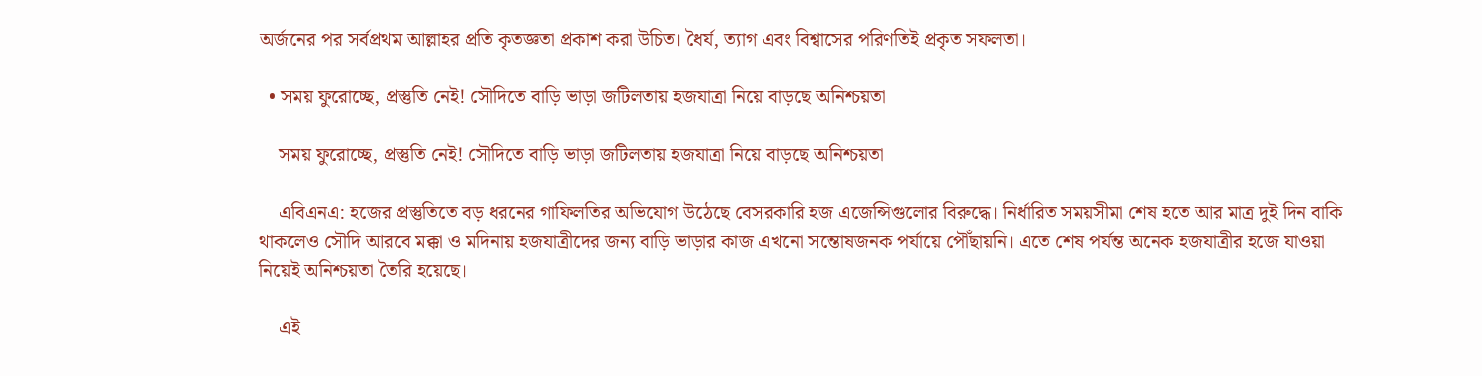অর্জনের পর সর্বপ্রথম আল্লাহর প্রতি কৃতজ্ঞতা প্রকাশ করা উচিত। ধৈর্য, ত্যাগ এবং বিশ্বাসের পরিণতিই প্রকৃত সফলতা।

  • সময় ফুরোচ্ছে, প্রস্তুতি নেই! সৌদিতে বাড়ি ভাড়া জটিলতায় হজযাত্রা নিয়ে বাড়ছে অনিশ্চয়তা

    সময় ফুরোচ্ছে, প্রস্তুতি নেই! সৌদিতে বাড়ি ভাড়া জটিলতায় হজযাত্রা নিয়ে বাড়ছে অনিশ্চয়তা

    এবিএনএ: হজের প্রস্তুতিতে বড় ধরনের গাফিলতির অভিযোগ উঠেছে বেসরকারি হজ এজেন্সিগুলোর বিরুদ্ধে। নির্ধারিত সময়সীমা শেষ হতে আর মাত্র দুই দিন বাকি থাকলেও সৌদি আরবে মক্কা ও মদিনায় হজযাত্রীদের জন্য বাড়ি ভাড়ার কাজ এখনো সন্তোষজনক পর্যায়ে পৌঁছায়নি। এতে শেষ পর্যন্ত অনেক হজযাত্রীর হজে যাওয়া নিয়েই অনিশ্চয়তা তৈরি হয়েছে।

    এই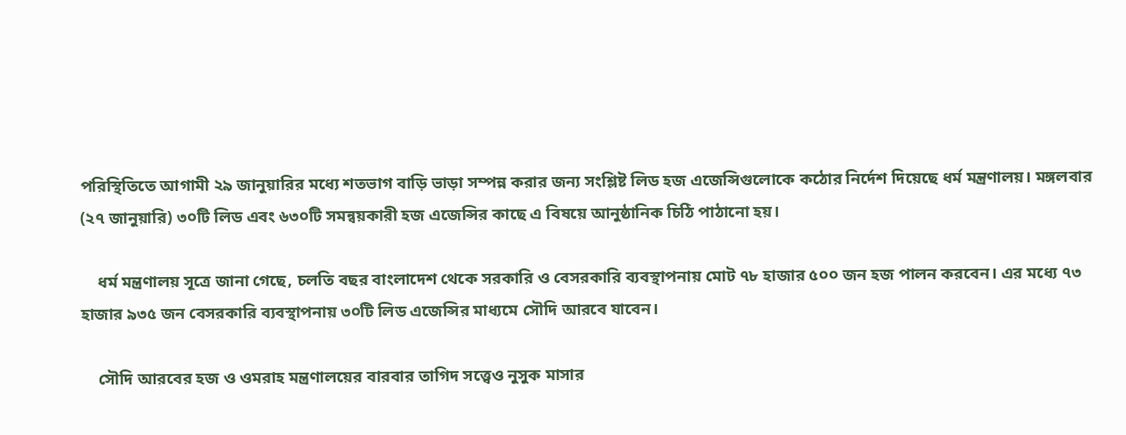পরিস্থিতিতে আগামী ২৯ জানুয়ারির মধ্যে শতভাগ বাড়ি ভাড়া সম্পন্ন করার জন্য সংশ্লিষ্ট লিড হজ এজেন্সিগুলোকে কঠোর নির্দেশ দিয়েছে ধর্ম মন্ত্রণালয়। মঙ্গলবার (২৭ জানুয়ারি) ৩০টি লিড এবং ৬৩০টি সমন্বয়কারী হজ এজেন্সির কাছে এ বিষয়ে আনুষ্ঠানিক চিঠি পাঠানো হয়।

    ধর্ম মন্ত্রণালয় সূত্রে জানা গেছে, চলতি বছর বাংলাদেশ থেকে সরকারি ও বেসরকারি ব্যবস্থাপনায় মোট ৭৮ হাজার ৫০০ জন হজ পালন করবেন। এর মধ্যে ৭৩ হাজার ৯৩৫ জন বেসরকারি ব্যবস্থাপনায় ৩০টি লিড এজেন্সির মাধ্যমে সৌদি আরবে যাবেন।

    সৌদি আরবের হজ ও ওমরাহ মন্ত্রণালয়ের বারবার তাগিদ সত্ত্বেও নুসুক মাসার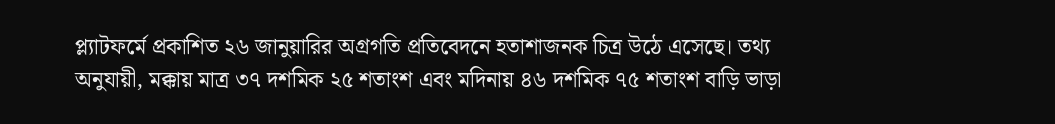প্ল্যাটফর্মে প্রকাশিত ২৬ জানুয়ারির অগ্রগতি প্রতিবেদনে হতাশাজনক চিত্র উঠে এসেছে। তথ্য অনুযায়ী, মক্কায় মাত্র ৩৭ দশমিক ২৫ শতাংশ এবং মদিনায় ৪৬ দশমিক ৭৫ শতাংশ বাড়ি ভাড়া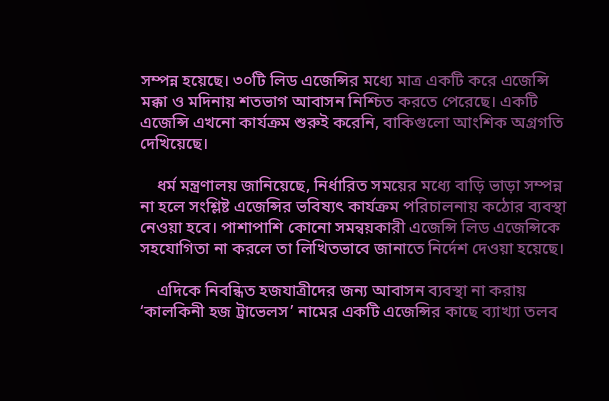সম্পন্ন হয়েছে। ৩০টি লিড এজেন্সির মধ্যে মাত্র একটি করে এজেন্সি মক্কা ও মদিনায় শতভাগ আবাসন নিশ্চিত করতে পেরেছে। একটি এজেন্সি এখনো কার্যক্রম শুরুই করেনি, বাকিগুলো আংশিক অগ্রগতি দেখিয়েছে।

    ধর্ম মন্ত্রণালয় জানিয়েছে, নির্ধারিত সময়ের মধ্যে বাড়ি ভাড়া সম্পন্ন না হলে সংশ্লিষ্ট এজেন্সির ভবিষ্যৎ কার্যক্রম পরিচালনায় কঠোর ব্যবস্থা নেওয়া হবে। পাশাপাশি কোনো সমন্বয়কারী এজেন্সি লিড এজেন্সিকে সহযোগিতা না করলে তা লিখিতভাবে জানাতে নির্দেশ দেওয়া হয়েছে।

    এদিকে নিবন্ধিত হজযাত্রীদের জন্য আবাসন ব্যবস্থা না করায় ‘কালকিনী হজ ট্রাভেলস’ নামের একটি এজেন্সির কাছে ব্যাখ্যা তলব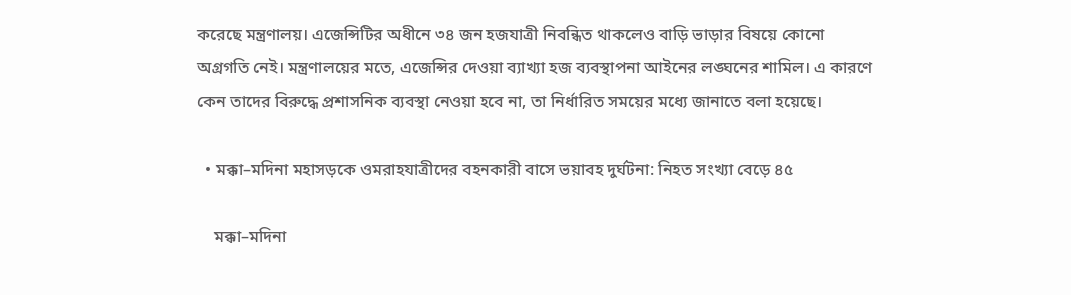করেছে মন্ত্রণালয়। এজেন্সিটির অধীনে ৩৪ জন হজযাত্রী নিবন্ধিত থাকলেও বাড়ি ভাড়ার বিষয়ে কোনো অগ্রগতি নেই। মন্ত্রণালয়ের মতে, এজেন্সির দেওয়া ব্যাখ্যা হজ ব্যবস্থাপনা আইনের লঙ্ঘনের শামিল। এ কারণে কেন তাদের বিরুদ্ধে প্রশাসনিক ব্যবস্থা নেওয়া হবে না, তা নির্ধারিত সময়ের মধ্যে জানাতে বলা হয়েছে।

  • মক্কা–মদিনা মহাসড়কে ওমরাহযাত্রীদের বহনকারী বাসে ভয়াবহ দুর্ঘটনা: নিহত সংখ্যা বেড়ে ৪৫

    মক্কা–মদিনা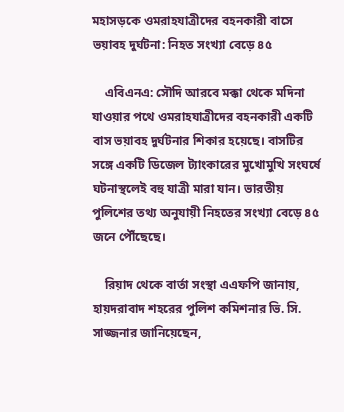মহাসড়কে ওমরাহযাত্রীদের বহনকারী বাসে ভয়াবহ দুর্ঘটনা: নিহত সংখ্যা বেড়ে ৪৫

    এবিএনএ: সৌদি আরবে মক্কা থেকে মদিনা যাওয়ার পথে ওমরাহযাত্রীদের বহনকারী একটি বাস ভয়াবহ দুর্ঘটনার শিকার হয়েছে। বাসটির সঙ্গে একটি ডিজেল ট্যাংকারের মুখোমুখি সংঘর্ষে ঘটনাস্থলেই বহু যাত্রী মারা যান। ভারতীয় পুলিশের তথ্য অনুযায়ী নিহতের সংখ্যা বেড়ে ৪৫ জনে পৌঁছেছে।

    রিয়াদ থেকে বার্তা সংস্থা এএফপি জানায়, হায়দরাবাদ শহরের পুলিশ কমিশনার ভি. সি. সাজ্জনার জানিয়েছেন,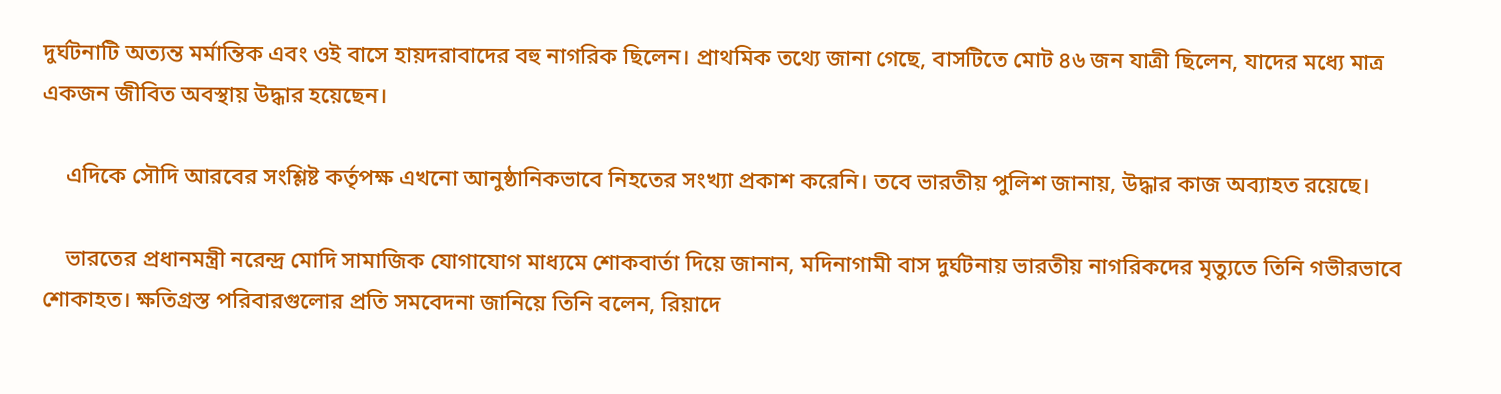দুর্ঘটনাটি অত্যন্ত মর্মান্তিক এবং ওই বাসে হায়দরাবাদের বহু নাগরিক ছিলেন। প্রাথমিক তথ্যে জানা গেছে, বাসটিতে মোট ৪৬ জন যাত্রী ছিলেন, যাদের মধ্যে মাত্র একজন জীবিত অবস্থায় উদ্ধার হয়েছেন।

    এদিকে সৌদি আরবের সংশ্লিষ্ট কর্তৃপক্ষ এখনো আনুষ্ঠানিকভাবে নিহতের সংখ্যা প্রকাশ করেনি। তবে ভারতীয় পুলিশ জানায়, উদ্ধার কাজ অব্যাহত রয়েছে।

    ভারতের প্রধানমন্ত্রী নরেন্দ্র মোদি সামাজিক যোগাযোগ মাধ্যমে শোকবার্তা দিয়ে জানান, মদিনাগামী বাস দুর্ঘটনায় ভারতীয় নাগরিকদের মৃত্যুতে তিনি গভীরভাবে শোকাহত। ক্ষতিগ্রস্ত পরিবারগুলোর প্রতি সমবেদনা জানিয়ে তিনি বলেন, রিয়াদে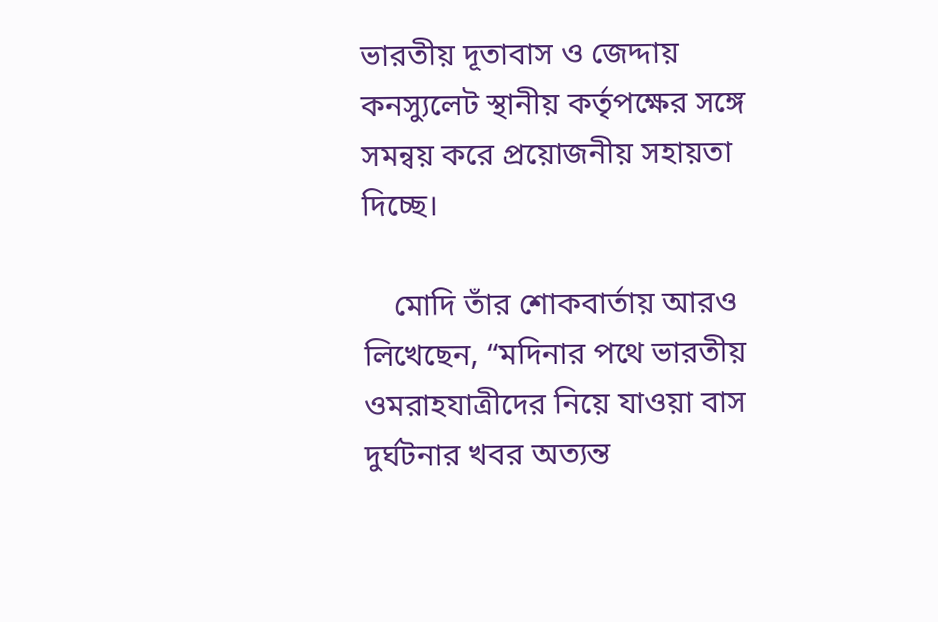ভারতীয় দূতাবাস ও জেদ্দায় কনস্যুলেট স্থানীয় কর্তৃপক্ষের সঙ্গে সমন্বয় করে প্রয়োজনীয় সহায়তা দিচ্ছে।

    মোদি তাঁর শোকবার্তায় আরও লিখেছেন, “মদিনার পথে ভারতীয় ওমরাহযাত্রীদের নিয়ে যাওয়া বাস দুর্ঘটনার খবর অত্যন্ত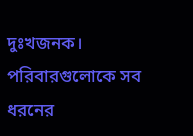দুঃখজনক। পরিবারগুলোকে সব ধরনের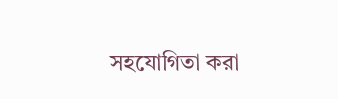সহযোগিতা করা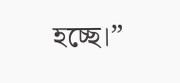হচ্ছে।”